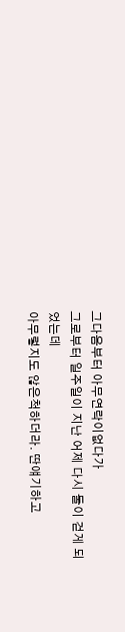그다음부터 아무연락이없다가
그로부터 일주일이 지난 어제 다시 둘이 걷게 되었는데
아무렇지도 않은척하더라. 딴얘기하고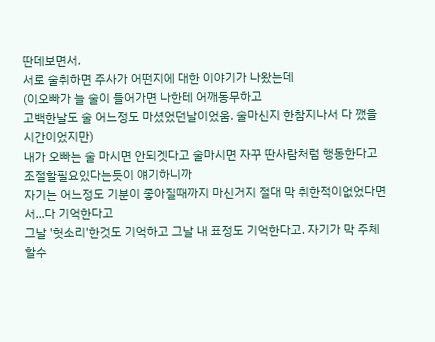딴데보면서.
서로 술취하면 주사가 어떤지에 대한 이야기가 나왔는데
(이오빠가 늘 술이 들어가면 나한테 어깨동무하고
고백한날도 술 어느정도 마셨었던날이었움. 술마신지 한참지나서 다 깼을시간이었지만)
내가 오빠는 술 마시면 안되겟다고 술마시면 자꾸 딴사람처럼 행동한다고 조절할필요있다는듯이 얘기하니까
자기는 어느정도 기분이 좋아질때까지 마신거지 절대 막 취한적이없었다면서...다 기억한다고
그날 '헛소리'한것도 기억하고 그날 내 표정도 기억한다고. 자기가 막 주체할수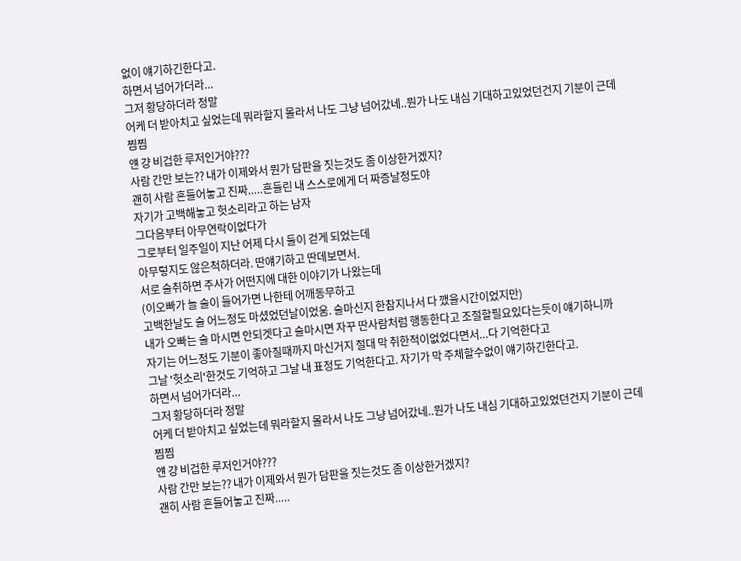없이 얘기하긴한다고.
하면서 넘어가더라...
그저 황당하더라 정말
어케 더 받아치고 싶었는데 뭐라할지 몰라서 나도 그냥 넘어갔네..뭔가 나도 내심 기대하고있었던건지 기분이 근데 찜찜
얜 걍 비겁한 루저인거야???
사람 간만 보는?? 내가 이제와서 뭔가 담판을 짓는것도 좀 이상한거겠지?
괜히 사람 흔들어놓고 진짜.....흔들린 내 스스로에게 더 짜증날정도야
자기가 고백해놓고 헛소리라고 하는 남자
그다음부터 아무연락이없다가
그로부터 일주일이 지난 어제 다시 둘이 걷게 되었는데
아무렇지도 않은척하더라. 딴얘기하고 딴데보면서.
서로 술취하면 주사가 어떤지에 대한 이야기가 나왔는데
(이오빠가 늘 술이 들어가면 나한테 어깨동무하고
고백한날도 술 어느정도 마셨었던날이었움. 술마신지 한참지나서 다 깼을시간이었지만)
내가 오빠는 술 마시면 안되겟다고 술마시면 자꾸 딴사람처럼 행동한다고 조절할필요있다는듯이 얘기하니까
자기는 어느정도 기분이 좋아질때까지 마신거지 절대 막 취한적이없었다면서...다 기억한다고
그날 '헛소리'한것도 기억하고 그날 내 표정도 기억한다고. 자기가 막 주체할수없이 얘기하긴한다고.
하면서 넘어가더라...
그저 황당하더라 정말
어케 더 받아치고 싶었는데 뭐라할지 몰라서 나도 그냥 넘어갔네..뭔가 나도 내심 기대하고있었던건지 기분이 근데 찜찜
얜 걍 비겁한 루저인거야???
사람 간만 보는?? 내가 이제와서 뭔가 담판을 짓는것도 좀 이상한거겠지?
괜히 사람 흔들어놓고 진짜.....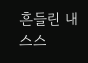흔들린 내 스스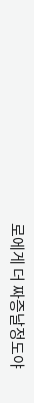로에게 더 짜증날정도야